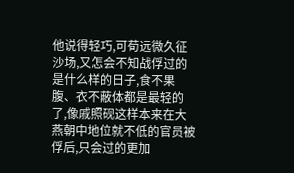他说得轻巧,可荀远微久征沙场,又怎会不知战俘过的是什么样的日子,食不果腹、衣不蔽体都是最轻的了,像戚照砚这样本来在大燕朝中地位就不低的官员被俘后,只会过的更加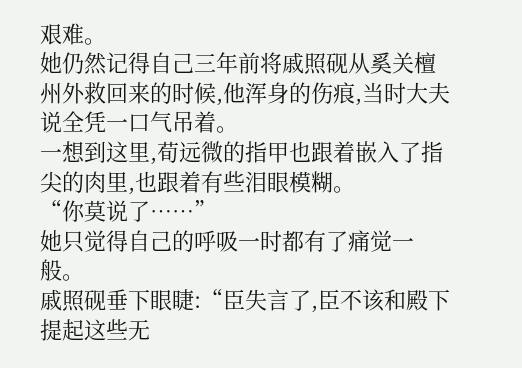艰难。
她仍然记得自己三年前将戚照砚从奚关檀州外救回来的时候,他浑身的伤痕,当时大夫说全凭一口气吊着。
一想到这里,荀远微的指甲也跟着嵌入了指尖的肉里,也跟着有些泪眼模糊。
“你莫说了……”
她只觉得自己的呼吸一时都有了痛觉一般。
戚照砚垂下眼睫:“臣失言了,臣不该和殿下提起这些无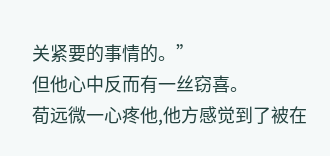关紧要的事情的。”
但他心中反而有一丝窃喜。
荀远微一心疼他,他方感觉到了被在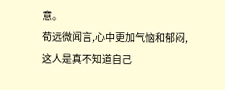意。
荀远微闻言,心中更加气恼和郁闷,这人是真不知道自己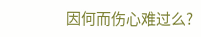因何而伤心难过么?